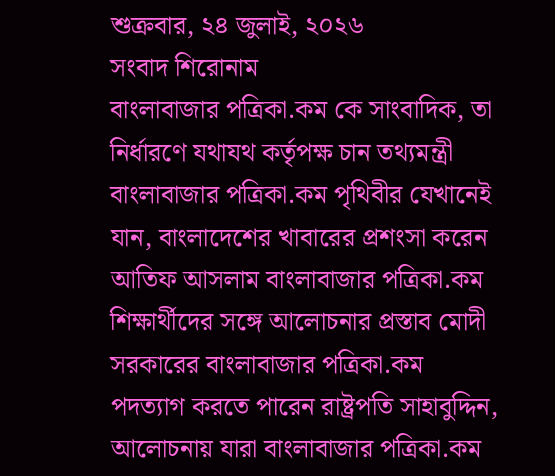শুক্রবার, ২৪ জুলাই, ২০২৬
সংবাদ শিরোনাম
বাংলাবাজার পত্রিকা.কম কে সাংবাদিক, তা নির্ধারণে যথাযথ কর্তৃপক্ষ চান তথ্যমন্ত্রী বাংলাবাজার পত্রিকা.কম পৃথিবীর যেখানেই যান, বাংলাদেশের খাবারের প্রশংসা করেন আতিফ আসলাম বাংলাবাজার পত্রিকা.কম শিক্ষার্থীদের সঙ্গে আলোচনার প্রস্তাব মোদী সরকারের বাংলাবাজার পত্রিকা.কম পদত্যাগ করতে পারেন রাষ্ট্রপতি সাহাবুদ্দিন, আলোচনায় যারা বাংলাবাজার পত্রিকা.কম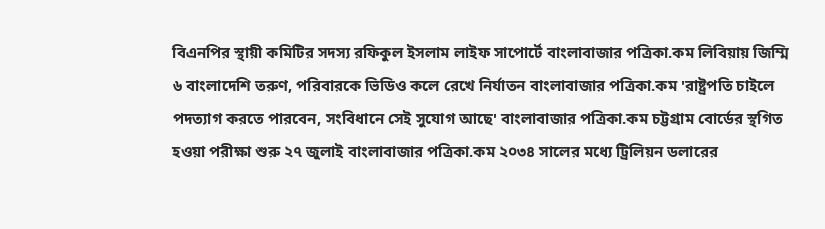বিএনপির স্থায়ী কমিটির সদস্য রফিকুল ইসলাম লাইফ সাপোর্টে বাংলাবাজার পত্রিকা.কম লিবিয়ায় জিম্মি ৬ বাংলাদেশি তরুণ, পরিবারকে ভিডিও কলে রেখে নির্যাতন বাংলাবাজার পত্রিকা.কম 'রাষ্ট্রপতি চাইলে পদত্যাগ করতে পারবেন, সংবিধানে সেই সুযোগ আছে' বাংলাবাজার পত্রিকা.কম চট্টগ্রাম বোর্ডের স্থগিত হওয়া পরীক্ষা শুরু ২৭ জুলাই বাংলাবাজার পত্রিকা.কম ২০৩৪ সালের মধ্যে ট্রিলিয়ন ডলারের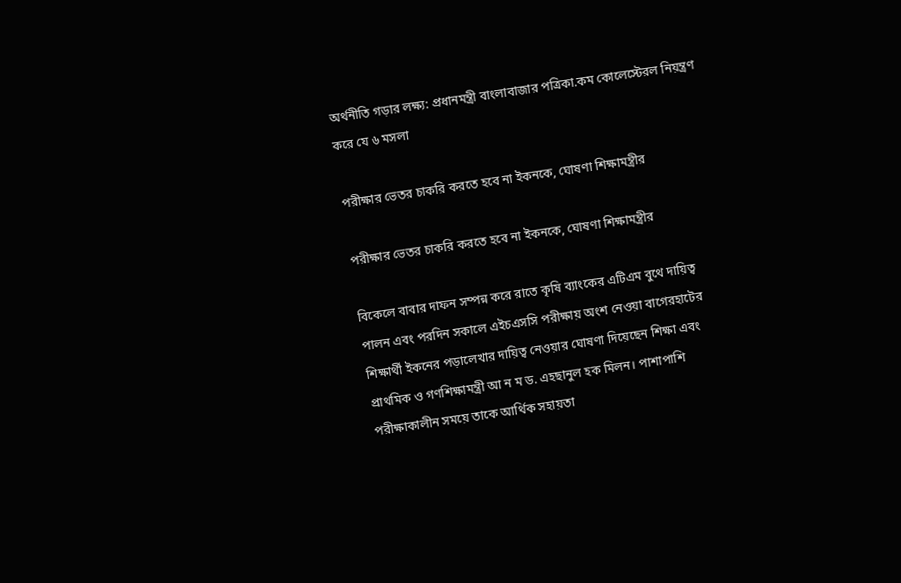অর্থনীতি গড়ার লক্ষ্য: প্রধানমন্ত্রী বাংলাবাজার পত্রিকা.কম কোলেস্টেরল নিয়ন্ত্রণ করে যে ৬ মসলা

পরীক্ষার ভেতর চাকরি করতে হবে না ইকনকে, ঘোষণা শিক্ষামন্ত্রীর

পরীক্ষার ভেতর চাকরি করতে হবে না ইকনকে, ঘোষণা শিক্ষামন্ত্রীর

বিকেলে বাবার দাফন সম্পন্ন করে রাতে কৃষি ব্যাংকের এটিএম বুথে দায়িত্ব পালন এবং পরদিন সকালে এইচএসসি পরীক্ষায় অংশ নেওয়া বাগেরহাটের শিক্ষার্থী ইকনের পড়ালেখার দায়িত্ব নেওয়ার ঘোষণা দিয়েছেন শিক্ষা এবং প্রাথমিক ও গণশিক্ষামন্ত্রী আ ন ম ড. এহছানুল হক মিলন। পাশাপাশি পরীক্ষাকালীন সময়ে তাকে আর্থিক সহায়তা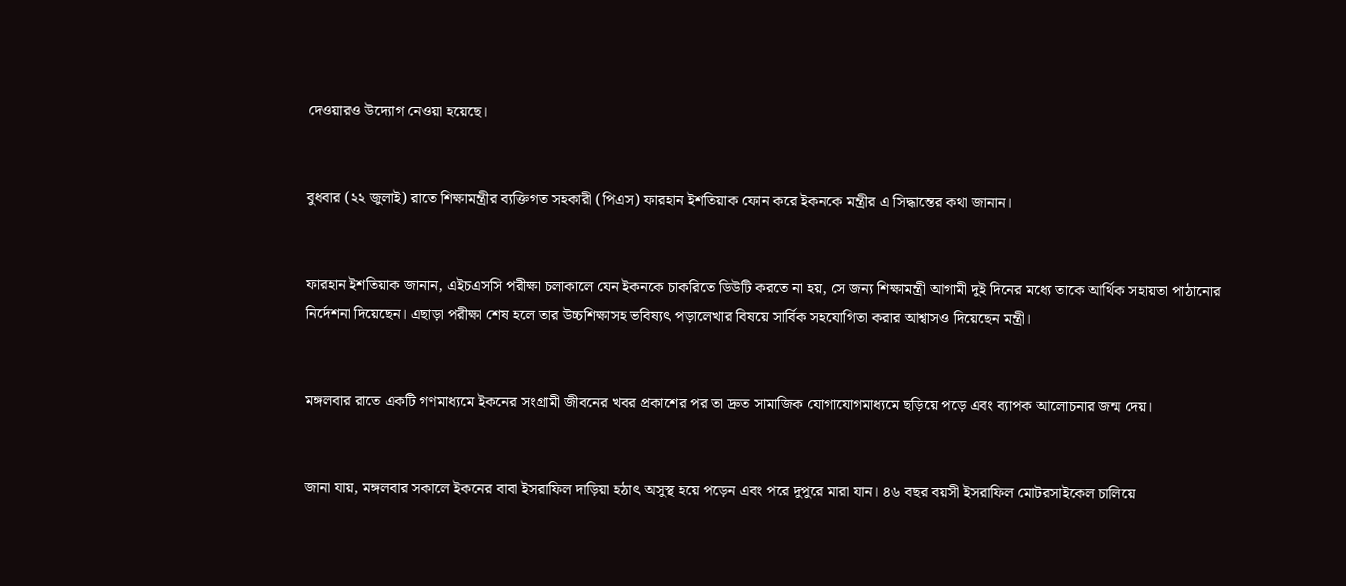দেওয়ারও উদ্যোগ নেওয়া হয়েছে।


বুধবার (২২ জুলাই) রাতে শিক্ষামন্ত্রীর ব্যক্তিগত সহকারী (পিএস) ফারহান ইশতিয়াক ফোন করে ইকনকে মন্ত্রীর এ সিদ্ধান্তের কথা জানান।


ফারহান ইশতিয়াক জানান, এইচএসসি পরীক্ষা চলাকালে যেন ইকনকে চাকরিতে ডিউটি করতে না হয়, সে জন্য শিক্ষামন্ত্রী আগামী দুই দিনের মধ্যে তাকে আর্থিক সহায়তা পাঠানোর নির্দেশনা দিয়েছেন। এছাড়া পরীক্ষা শেষ হলে তার উচ্চশিক্ষাসহ ভবিষ্যৎ পড়ালেখার বিষয়ে সার্বিক সহযোগিতা করার আশ্বাসও দিয়েছেন মন্ত্রী।


মঙ্গলবার রাতে একটি গণমাধ্যমে ইকনের সংগ্রামী জীবনের খবর প্রকাশের পর তা দ্রুত সামাজিক যোগাযোগমাধ্যমে ছড়িয়ে পড়ে এবং ব্যাপক আলোচনার জন্ম দেয়।


জানা যায়, মঙ্গলবার সকালে ইকনের বাবা ইসরাফিল দাড়িয়া হঠাৎ অসুস্থ হয়ে পড়েন এবং পরে দুপুরে মারা যান। ৪৬ বছর বয়সী ইসরাফিল মোটরসাইকেল চালিয়ে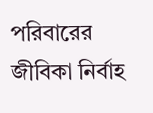পরিবারের জীবিকা নির্বাহ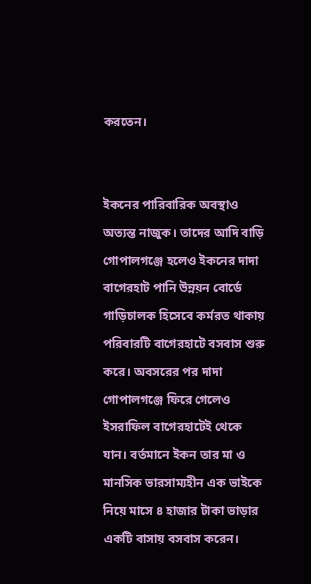করতেন।


ইকনের পারিবারিক অবস্থাও অত্যন্ত নাজুক। তাদের আদি বাড়ি গোপালগঞ্জে হলেও ইকনের দাদা বাগেরহাট পানি উন্নয়ন বোর্ডে গাড়িচালক হিসেবে কর্মরত থাকায় পরিবারটি বাগেরহাটে বসবাস শুরু করে। অবসরের পর দাদা গোপালগঞ্জে ফিরে গেলেও ইসরাফিল বাগেরহাটেই থেকে যান। বর্তমানে ইকন তার মা ও মানসিক ভারসাম্যহীন এক ভাইকে নিয়ে মাসে ৪ হাজার টাকা ভাড়ার একটি বাসায় বসবাস করেন।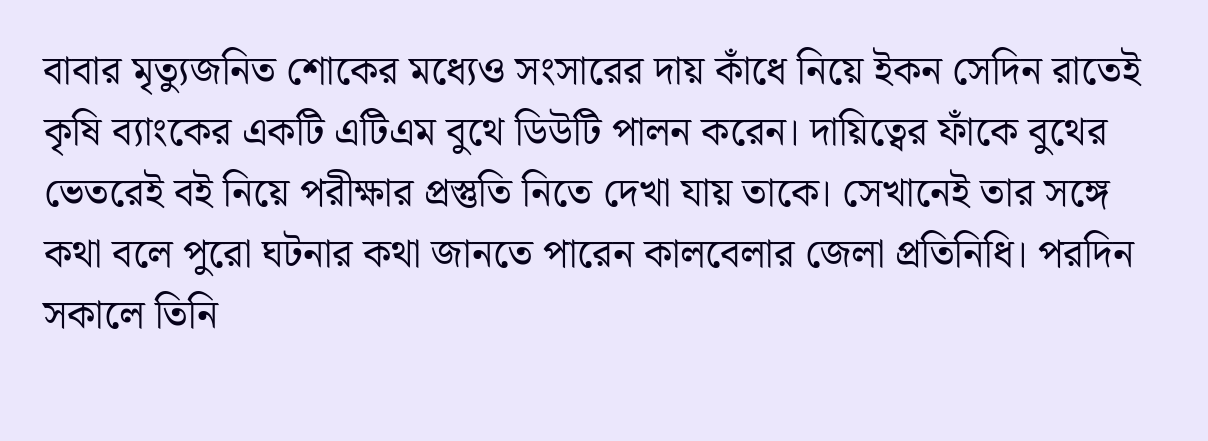বাবার মৃত্যুজনিত শোকের মধ্যেও সংসারের দায় কাঁধে নিয়ে ইকন সেদিন রাতেই কৃষি ব্যাংকের একটি এটিএম বুথে ডিউটি পালন করেন। দায়িত্বের ফাঁকে বুথের ভেতরেই বই নিয়ে পরীক্ষার প্রস্তুতি নিতে দেখা যায় তাকে। সেখানেই তার সঙ্গে কথা বলে পুরো ঘটনার কথা জানতে পারেন কালবেলার জেলা প্রতিনিধি। পরদিন সকালে তিনি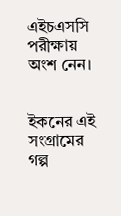এইচএসসি পরীক্ষায় অংশ নেন।


ইকনের এই সংগ্রামের গল্প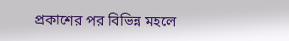প্রকাশের পর বিভিন্ন মহলে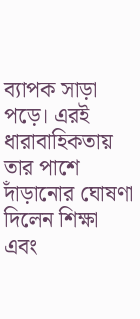ব্যাপক সাড়া পড়ে। এরই ধারাবাহিকতায় তার পাশে দাঁড়ানোর ঘোষণা দিলেন শিক্ষা এবং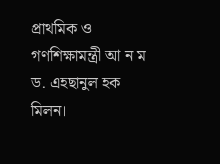প্রাথমিক ও গণশিক্ষামন্ত্রী আ ন ম ড. এহছানুল হক মিলন।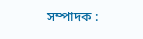সম্পাদক :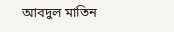আবদুল মাতিন